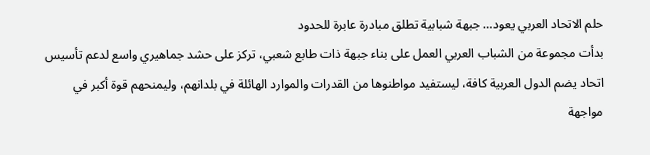حلم الاتحاد العربي يعود… جبهة شبابية تطلق مبادرة عابرة للحدود
بدأت مجموعة من الشباب العربي العمل على بناء جبهة ذات طابع شعبي، تركز على حشد جماهيري واسع لدعم تأسيس اتحاد يضم الدول العربية كافة، ليستفيد مواطنوها من القدرات والموارد الهائلة في بلدانهم، وليمنحهم قوة أكبر في مواجهة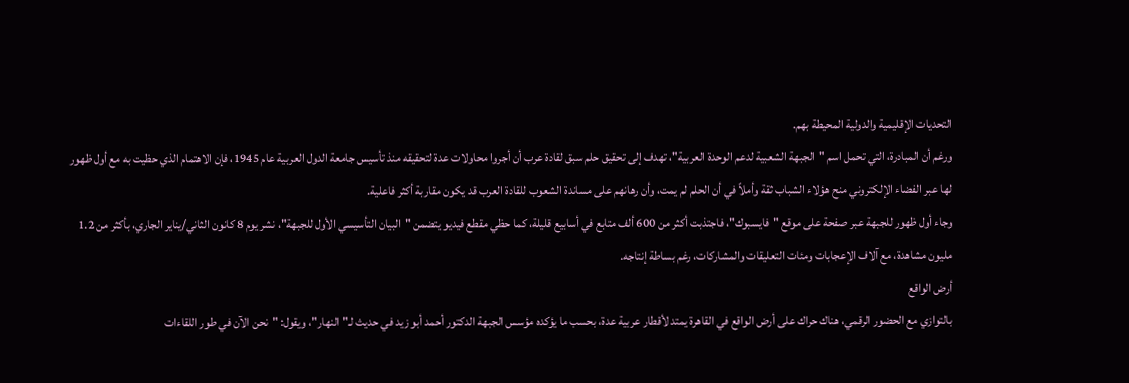التحديات الإقليمية والدولية المحيطة بهم.
ورغم أن المبادرة، التي تحمل اسم "الجبهة الشعبية لدعم الوحدة العربية"، تهدف إلى تحقيق حلم سبق لقادة عرب أن أجروا محاولات عدة لتحقيقه منذ تأسيس جامعة الدول العربية عام 1945، فإن الاهتمام الذي حظيت به مع أول ظهور لها عبر الفضاء الإلكتروني منح هؤلاء الشباب ثقة وأملاً في أن الحلم لم يمت، وأن رهانهم على مساندة الشعوب للقادة العرب قد يكون مقاربة أكثر فاعلية.
وجاء أول ظهور للجبهة عبر صفحة على موقع "فايسبوك"، فاجتذبت أكثر من 600 ألف متابع في أسابيع قليلة، كما حظي مقطع فيديو يتضمن "البيان التأسيسي الأول للجبهة"، نشر يوم 8 كانون الثاني/يناير الجاري، بأكثر من 1.2 مليون مشاهدة، مع آلاف الإعجابات ومئات التعليقات والمشاركات، رغم بساطة إنتاجه.
أرض الواقع
بالتوازي مع الحضور الرقمي، هناك حراك على أرض الواقع في القاهرة يمتد لأقطار عربية عدة، بحسب ما يؤكده مؤسس الجبهة الدكتور أحمد أبو زيد في حديث لـ"النهار"، ويقول: "نحن الآن في طور اللقاءات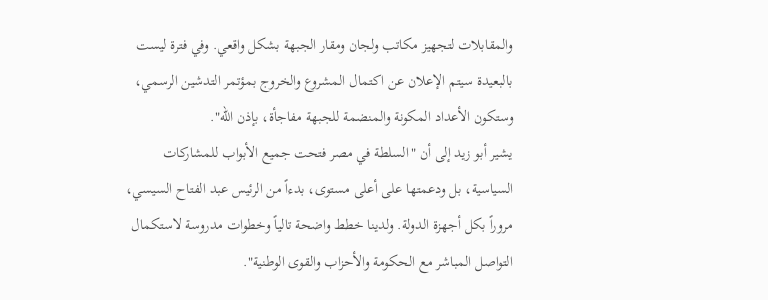والمقابلات لتجهيز مكاتب ولجان ومقار الجبهة بشكل واقعي. وفي فترة ليست بالبعيدة سيتم الإعلان عن اكتمال المشروع والخروج بمؤتمر التدشين الرسمي، وستكون الأعداد المكونة والمنضمة للجبهة مفاجأة، بإذن الله".
يشير أبو زيد إلى أن "السلطة في مصر فتحت جميع الأبواب للمشاركات السياسية، بل ودعمتها على أعلى مستوى، بدءاً من الرئيس عبد الفتاح السيسي، مروراً بكل أجهزة الدولة. ولدينا خطط واضحة تالياً وخطوات مدروسة لاستكمال التواصل المباشر مع الحكومة والأحزاب والقوى الوطنية".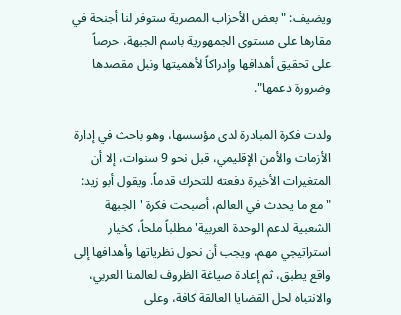ويضيف: "بعض الأحزاب المصرية ستوفر لنا أجنحة في مقارها على مستوى الجمهورية باسم الجبهة، حرصاً على تحقيق أهدافها وإدراكاً لأهميتها ونبل مقصدها وضرورة دعمها".

ولدت فكرة المبادرة لدى مؤسسها، وهو باحث في إدارة الأزمات والأمن الإقليمي، قبل نحو 9 سنوات، إلا أن المتغيرات الأخيرة دفعته للتحرك قدماً. ويقول أبو زيد: "مع ما يحدث في العالم، أصبحت فكرة 'الجبهة الشعبية لدعم الوحدة العربية' مطلباً ملحاً، كخيار استراتيجي مهم، ويجب أن نحول نظرياتها وأهدافها إلى واقع يطبق، ثم إعادة صياغة الظروف لعالمنا العربي، والانتباه لحل القضايا العالقة كافة، وعلى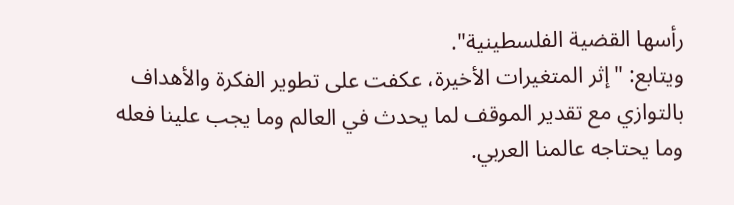رأسها القضية الفلسطينية".
ويتابع: "إثر المتغيرات الأخيرة، عكفت على تطوير الفكرة والأهداف بالتوازي مع تقدير الموقف لما يحدث في العالم وما يجب علينا فعله وما يحتاجه عالمنا العربي.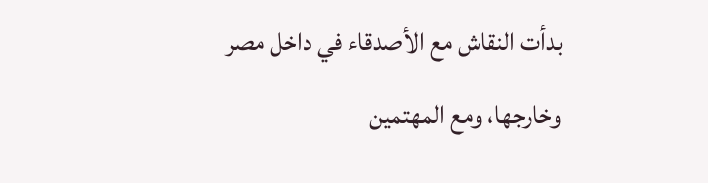بدأت النقاش مع الأصدقاء في داخل مصر وخارجها، ومع المهتمين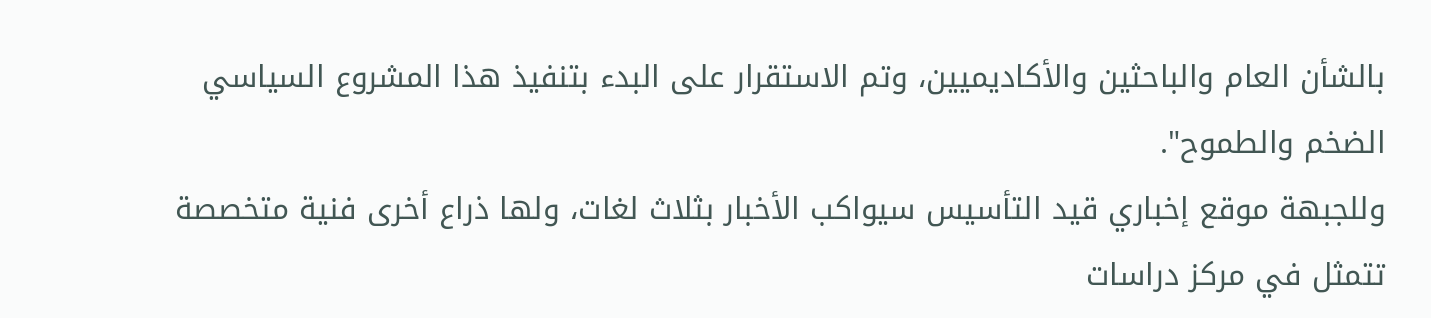بالشأن العام والباحثين والأكاديميين، وتم الاستقرار على البدء بتنفيذ هذا المشروع السياسي الضخم والطموح".
وللجبهة موقع إخباري قيد التأسيس سيواكب الأخبار بثلاث لغات، ولها ذراع أخرى فنية متخصصة تتمثل في مركز دراسات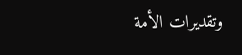وتقديرات الأمة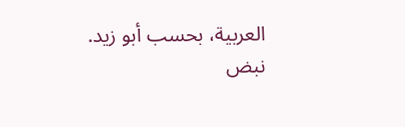العربية، بحسب أبو زيد.
نبض